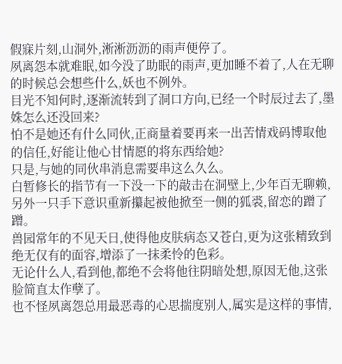假寐片刻,山洞外,淅淅沥沥的雨声便停了。
夙离怨本就难眠,如今没了助眠的雨声,更加睡不着了,人在无聊的时候总会想些什么,妖也不例外。
目光不知何时,逐渐流转到了洞口方向,已经一个时辰过去了,墨姝怎么还没回来?
怕不是她还有什么同伙,正商量着要再来一出苦情戏码博取他的信任,好能让他心甘情愿的将东西给她?
只是,与她的同伙串消息需要串这么久么。
白暂修长的指节有一下没一下的敲击在洞壁上,少年百无聊赖,另外一只手下意识重新攥起被他掀至一侧的狐裘,留恋的蹭了蹭。
兽园常年的不见天日,使得他皮肤病态又苍白,更为这张精致到绝无仅有的面容,增添了一抹柔怜的色彩。
无论什么人,看到他,都绝不会将他往阴暗处想,原因无他,这张脸简直太作孽了。
也不怪夙离怨总用最恶毒的心思揣度别人,属实是这样的事情,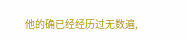他的确已经经历过无数遍,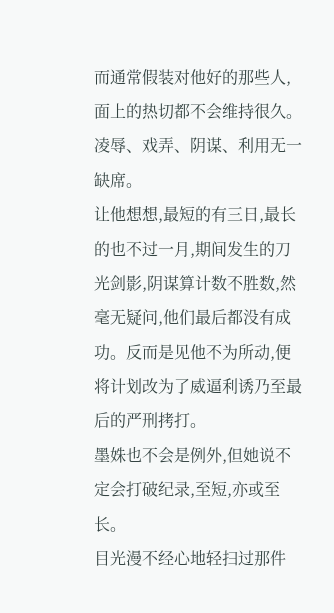而通常假装对他好的那些人,面上的热切都不会维持很久。
凌辱、戏弄、阴谋、利用无一缺席。
让他想想,最短的有三日,最长的也不过一月,期间发生的刀光剑影,阴谋算计数不胜数,然毫无疑问,他们最后都没有成功。反而是见他不为所动,便将计划改为了威逼利诱乃至最后的严刑拷打。
墨姝也不会是例外,但她说不定会打破纪录,至短,亦或至长。
目光漫不经心地轻扫过那件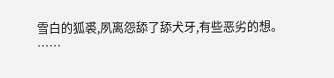雪白的狐裘,夙离怨舔了舔犬牙,有些恶劣的想。
……